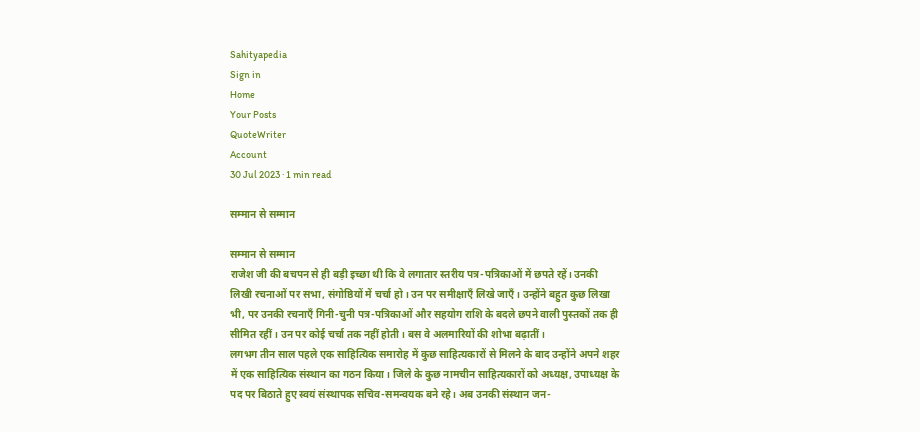Sahityapedia
Sign in
Home
Your Posts
QuoteWriter
Account
30 Jul 2023 · 1 min read

सम्मान से सम्मान

सम्मान से सम्मान
राजेश जी की बचपन से ही बड़ी इच्छा थी कि वे लगातार स्तरीय पत्र-पत्रिकाओं में छपते रहें। उनकी लिखी रचनाओं पर सभा, संगोष्ठियों में चर्चा हो। उन पर समीक्षाएँ लिखे जाएँ। उन्होंने बहुत कुछ लिखा भी, पर उनकी रचनाएँ गिनी-चुनी पत्र-पत्रिकाओं और सहयोग राशि के बदले छपने वाली पुस्तकों तक ही सीमित रहीं। उन पर कोई चर्चा तक नहीं होती। बस वे अलमारियों की शोभा बढ़ातीं।
लगभग तीन साल पहले एक साहित्यिक समारोह में कुछ साहित्यकारों से मिलने के बाद उन्होंने अपने शहर में एक साहित्यिक संस्थान का गठन किया। जिले के कुछ नामचीन साहित्यकारों को अध्यक्ष, उपाध्यक्ष के पद पर बिठाते हुए स्वयं संस्थापक सचिव-समन्वयक बने रहे। अब उनकी संस्थान जन-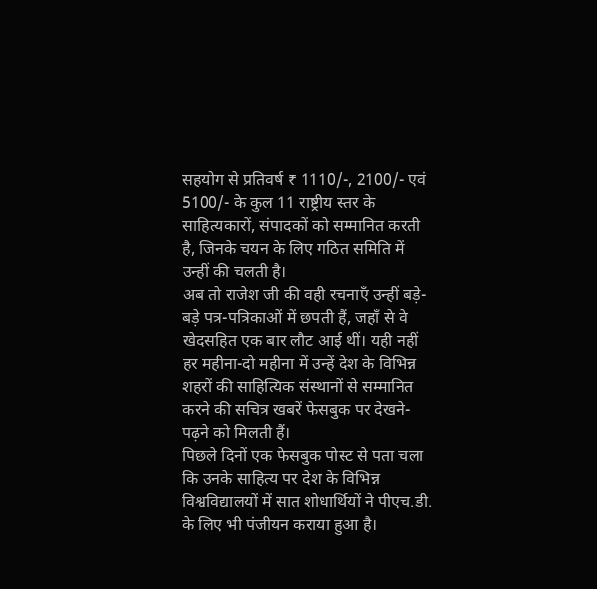सहयोग से प्रतिवर्ष ₹ 1110/-, 2100/- एवं 5100/- के कुल 11 राष्ट्रीय स्तर के साहित्यकारों, संपादकों को सम्मानित करती है, जिनके चयन के लिए गठित समिति में उन्हीं की चलती है।
अब तो राजेश जी की वही रचनाएँ उन्हीं बड़े-बड़े पत्र-पत्रिकाओं में छपती हैं, जहाँ से वे खेदसहित एक बार लौट आई थीं। यही नहीं हर महीना-दो महीना में उन्हें देश के विभिन्न शहरों की साहित्यिक संस्थानों से सम्मानित करने की सचित्र खबरें फेसबुक पर देखने-पढ़ने को मिलती हैं।
पिछले दिनों एक फेसबुक पोस्ट से पता चला कि उनके साहित्य पर देश के विभिन्न विश्वविद्यालयों में सात शोधार्थियों ने पीएच.डी. के लिए भी पंजीयन कराया हुआ है।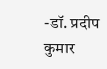-डॉ. प्रदीप कुमार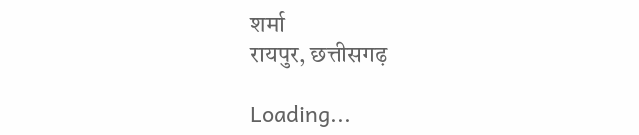शर्मा
रायपुर, छत्तीसगढ़

Loading...